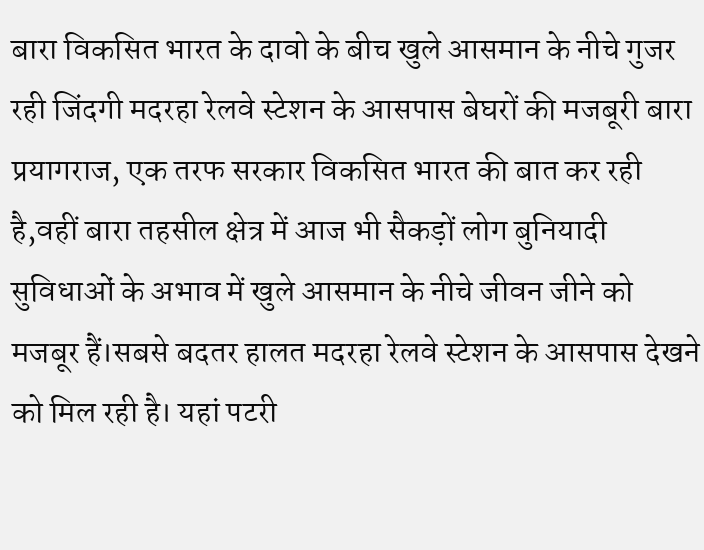बारा विकसित भारत के दावो के बीच खुले आसमान के नीचे गुजर रही जिंदगी मदरहा रेलवे स्टेशन के आसपास बेघरों की मजबूरी बारा प्रयागराज, एक तरफ सरकार विकसित भारत की बात कर रही है,वहीं बारा तहसील क्षेत्र में आज भी सैकड़ों लोग बुनियादी सुविधाओं के अभाव में खुले आसमान के नीचे जीवन जीने को मजबूर हैं।सबसे बदतर हालत मदरहा रेलवे स्टेशन के आसपास देखने को मिल रही है। यहां पटरी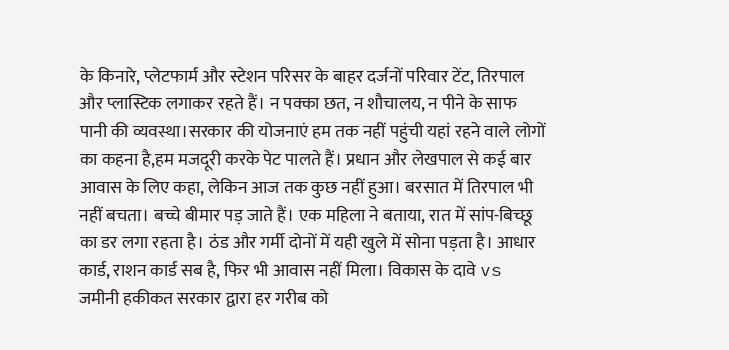के किनारे, प्लेटफार्म और स्टेशन परिसर के बाहर दर्जनों परिवार टेंट, तिरपाल और प्लास्टिक लगाकर रहते हैं। न पक्का छत, न शौचालय, न पीने के साफ पानी की व्यवस्था।सरकार की योजनाएं हम तक नहीं पहुंची यहां रहने वाले लोगों का कहना है,हम मजदूरी करके पेट पालते हैं। प्रधान और लेखपाल से कई बार आवास के लिए कहा, लेकिन आज तक कुछ नहीं हुआ। बरसात में तिरपाल भी नहीं बचता। बच्चे बीमार पड़ जाते हैं। एक महिला ने बताया, रात में सांप-बिच्छू का डर लगा रहता है। ठंड और गर्मी दोनों में यही खुले में सोना पड़ता है। आधार कार्ड, राशन कार्ड सब है, फिर भी आवास नहीं मिला। विकास के दावे vs जमीनी हकीकत सरकार द्वारा हर गरीब को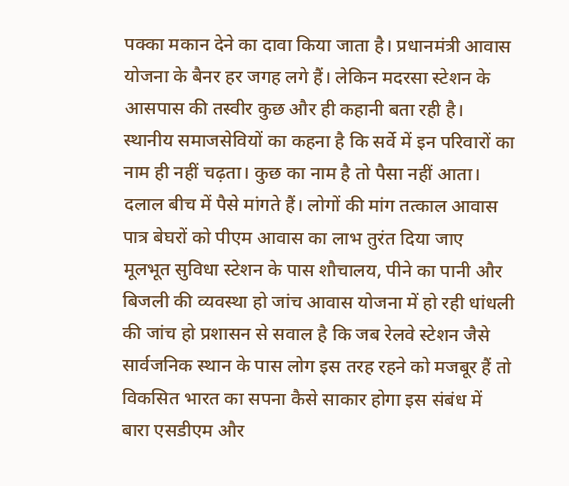पक्का मकान देने का दावा किया जाता है। प्रधानमंत्री आवास योजना के बैनर हर जगह लगे हैं। लेकिन मदरसा स्टेशन के आसपास की तस्वीर कुछ और ही कहानी बता रही है। स्थानीय समाजसेवियों का कहना है कि सर्वे में इन परिवारों का नाम ही नहीं चढ़ता। कुछ का नाम है तो पैसा नहीं आता। दलाल बीच में पैसे मांगते हैं। लोगों की मांग तत्काल आवास पात्र बेघरों को पीएम आवास का लाभ तुरंत दिया जाए मूलभूत सुविधा स्टेशन के पास शौचालय, पीने का पानी और बिजली की व्यवस्था हो जांच आवास योजना में हो रही धांधली की जांच हो प्रशासन से सवाल है कि जब रेलवे स्टेशन जैसे सार्वजनिक स्थान के पास लोग इस तरह रहने को मजबूर हैं तो विकसित भारत का सपना कैसे साकार होगा इस संबंध में बारा एसडीएम और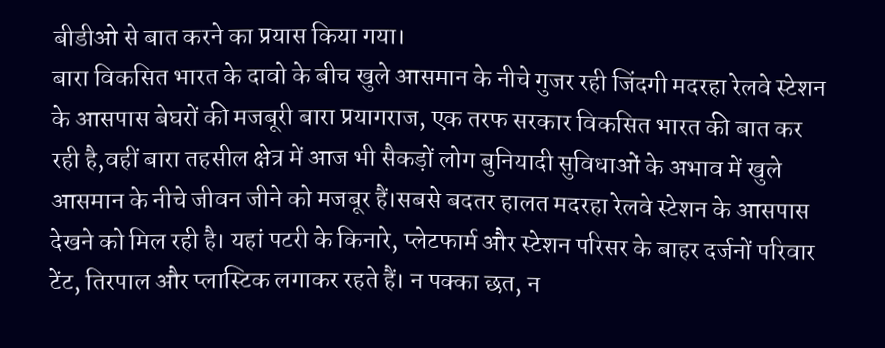बीडीओ से बात करने का प्रयास किया गया।
बारा विकसित भारत के दावो के बीच खुले आसमान के नीचे गुजर रही जिंदगी मदरहा रेलवे स्टेशन के आसपास बेघरों की मजबूरी बारा प्रयागराज, एक तरफ सरकार विकसित भारत की बात कर रही है,वहीं बारा तहसील क्षेत्र में आज भी सैकड़ों लोग बुनियादी सुविधाओं के अभाव में खुले आसमान के नीचे जीवन जीने को मजबूर हैं।सबसे बदतर हालत मदरहा रेलवे स्टेशन के आसपास देखने को मिल रही है। यहां पटरी के किनारे, प्लेटफार्म और स्टेशन परिसर के बाहर दर्जनों परिवार टेंट, तिरपाल और प्लास्टिक लगाकर रहते हैं। न पक्का छत, न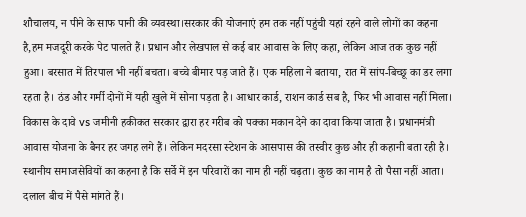शौचालय, न पीने के साफ पानी की व्यवस्था।सरकार की योजनाएं हम तक नहीं पहुंची यहां रहने वाले लोगों का कहना है,हम मजदूरी करके पेट पालते हैं। प्रधान और लेखपाल से कई बार आवास के लिए कहा, लेकिन आज तक कुछ नहीं हुआ। बरसात में तिरपाल भी नहीं बचता। बच्चे बीमार पड़ जाते हैं। एक महिला ने बताया, रात में सांप-बिच्छू का डर लगा रहता है। ठंड और गर्मी दोनों में यही खुले में सोना पड़ता है। आधार कार्ड, राशन कार्ड सब है, फिर भी आवास नहीं मिला। विकास के दावे vs जमीनी हकीकत सरकार द्वारा हर गरीब को पक्का मकान देने का दावा किया जाता है। प्रधानमंत्री आवास योजना के बैनर हर जगह लगे हैं। लेकिन मदरसा स्टेशन के आसपास की तस्वीर कुछ और ही कहानी बता रही है। स्थानीय समाजसेवियों का कहना है कि सर्वे में इन परिवारों का नाम ही नहीं चढ़ता। कुछ का नाम है तो पैसा नहीं आता। दलाल बीच में पैसे मांगते हैं।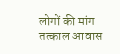लोगों की मांग तत्काल आवास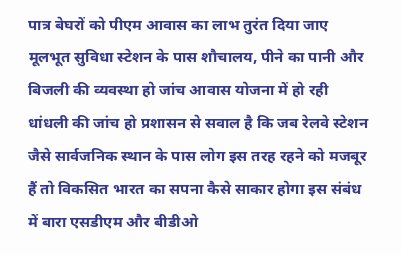पात्र बेघरों को पीएम आवास का लाभ तुरंत दिया जाए मूलभूत सुविधा स्टेशन के पास शौचालय, पीने का पानी और बिजली की व्यवस्था हो जांच आवास योजना में हो रही धांधली की जांच हो प्रशासन से सवाल है कि जब रेलवे स्टेशन जैसे सार्वजनिक स्थान के पास लोग इस तरह रहने को मजबूर हैं तो विकसित भारत का सपना कैसे साकार होगा इस संबंध में बारा एसडीएम और बीडीओ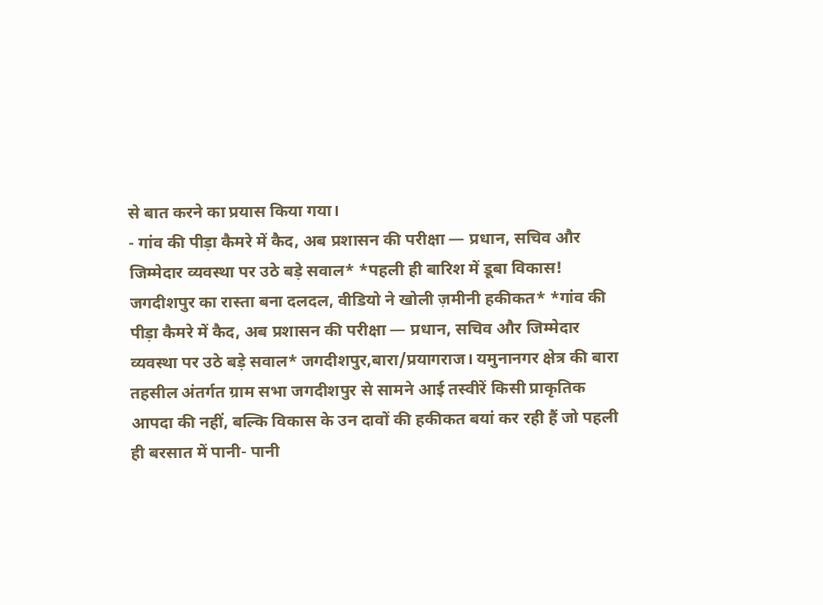से बात करने का प्रयास किया गया।
- गांव की पीड़ा कैमरे में कैद, अब प्रशासन की परीक्षा — प्रधान, सचिव और जिम्मेदार व्यवस्था पर उठे बड़े सवाल* *पहली ही बारिश में डूबा विकास! जगदीशपुर का रास्ता बना दलदल, वीडियो ने खोली ज़मीनी हकीकत* *गांव की पीड़ा कैमरे में कैद, अब प्रशासन की परीक्षा — प्रधान, सचिव और जिम्मेदार व्यवस्था पर उठे बड़े सवाल* जगदीशपुर,बारा/प्रयागराज। यमुनानगर क्षेत्र की बारा तहसील अंतर्गत ग्राम सभा जगदीशपुर से सामने आई तस्वीरें किसी प्राकृतिक आपदा की नहीं, बल्कि विकास के उन दावों की हकीकत बयां कर रही हैं जो पहली ही बरसात में पानी- पानी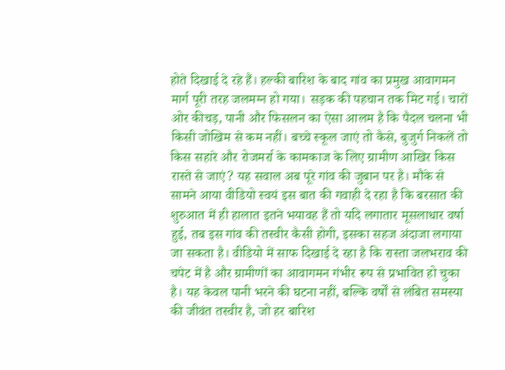होते दिखाई दे रहे हैं। हल्की बारिश के बाद गांव का प्रमुख आवागमन मार्ग पूरी तरह जलमग्न हो गया। सड़क की पहचान तक मिट गई। चारों ओर कीचड़, पानी और फिसलन का ऐसा आलम है कि पैदल चलना भी किसी जोखिम से कम नहीं। बच्चे स्कूल जाएं तो कैसे, बुजुर्ग निकलें तो किस सहारे और रोजमर्रा के कामकाज के लिए ग्रामीण आखिर किस रास्ते से जाएं? यह सवाल अब पूरे गांव की जुबान पर है। मौके से सामने आया वीडियो स्वयं इस बात की गवाही दे रहा है कि बरसात की शुरुआत में ही हालात इतने भयावह हैं तो यदि लगातार मूसलाधार वर्षा हुई, तब इस गांव की तस्वीर कैसी होगी, इसका सहज अंदाजा लगाया जा सकता है। वीडियो में साफ दिखाई दे रहा है कि रास्ता जलभराव की चपेट में है और ग्रामीणों का आवागमन गंभीर रूप से प्रभावित हो चुका है। यह केवल पानी भरने की घटना नहीं, बल्कि वर्षों से लंबित समस्या की जीवंत तस्वीर है, जो हर बारिश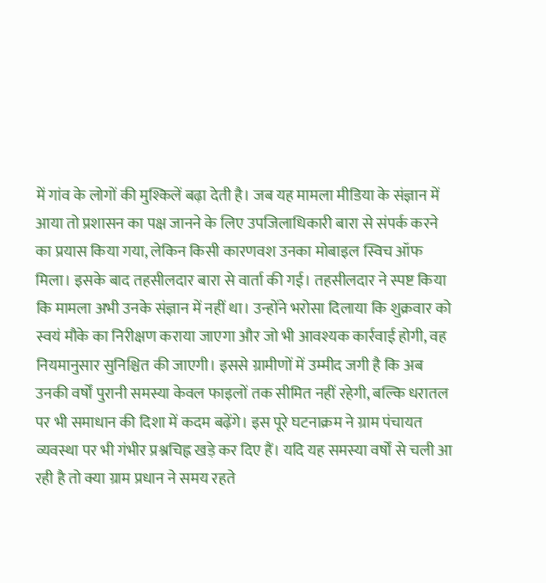में गांव के लोगों की मुश्किलें बढ़ा देती है। जब यह मामला मीडिया के संज्ञान में आया तो प्रशासन का पक्ष जानने के लिए उपजिलाधिकारी बारा से संपर्क करने का प्रयास किया गया, लेकिन किसी कारणवश उनका मोबाइल स्विच ऑफ मिला। इसके बाद तहसीलदार बारा से वार्ता की गई। तहसीलदार ने स्पष्ट किया कि मामला अभी उनके संज्ञान में नहीं था। उन्होंने भरोसा दिलाया कि शुक्रवार को स्वयं मौके का निरीक्षण कराया जाएगा और जो भी आवश्यक कार्रवाई होगी, वह नियमानुसार सुनिश्चित की जाएगी। इससे ग्रामीणों में उम्मीद जगी है कि अब उनकी वर्षों पुरानी समस्या केवल फाइलों तक सीमित नहीं रहेगी, बल्कि धरातल पर भी समाधान की दिशा में कदम बढ़ेंगे। इस पूरे घटनाक्रम ने ग्राम पंचायत व्यवस्था पर भी गंभीर प्रश्नचिह्न खड़े कर दिए हैं। यदि यह समस्या वर्षों से चली आ रही है तो क्या ग्राम प्रधान ने समय रहते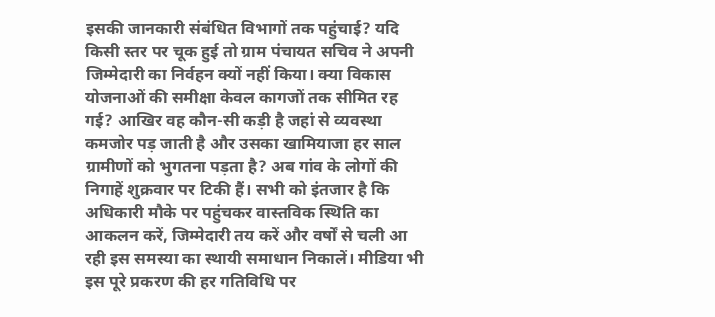इसकी जानकारी संबंधित विभागों तक पहुंचाई? यदि किसी स्तर पर चूक हुई तो ग्राम पंचायत सचिव ने अपनी जिम्मेदारी का निर्वहन क्यों नहीं किया। क्या विकास योजनाओं की समीक्षा केवल कागजों तक सीमित रह गई? आखिर वह कौन-सी कड़ी है जहां से व्यवस्था कमजोर पड़ जाती है और उसका खामियाजा हर साल ग्रामीणों को भुगतना पड़ता है? अब गांव के लोगों की निगाहें शुक्रवार पर टिकी हैं। सभी को इंतजार है कि अधिकारी मौके पर पहुंचकर वास्तविक स्थिति का आकलन करें, जिम्मेदारी तय करें और वर्षों से चली आ रही इस समस्या का स्थायी समाधान निकालें। मीडिया भी इस पूरे प्रकरण की हर गतिविधि पर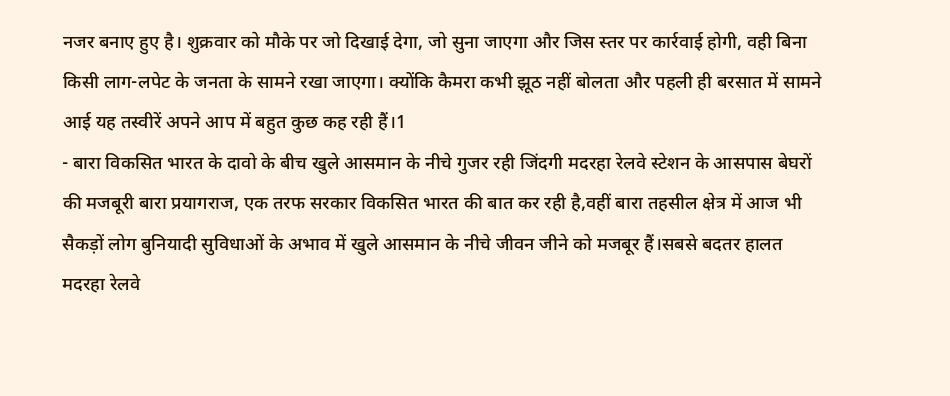नजर बनाए हुए है। शुक्रवार को मौके पर जो दिखाई देगा, जो सुना जाएगा और जिस स्तर पर कार्रवाई होगी, वही बिना किसी लाग-लपेट के जनता के सामने रखा जाएगा। क्योंकि कैमरा कभी झूठ नहीं बोलता और पहली ही बरसात में सामने आई यह तस्वीरें अपने आप में बहुत कुछ कह रही हैं।1
- बारा विकसित भारत के दावो के बीच खुले आसमान के नीचे गुजर रही जिंदगी मदरहा रेलवे स्टेशन के आसपास बेघरों की मजबूरी बारा प्रयागराज, एक तरफ सरकार विकसित भारत की बात कर रही है,वहीं बारा तहसील क्षेत्र में आज भी सैकड़ों लोग बुनियादी सुविधाओं के अभाव में खुले आसमान के नीचे जीवन जीने को मजबूर हैं।सबसे बदतर हालत मदरहा रेलवे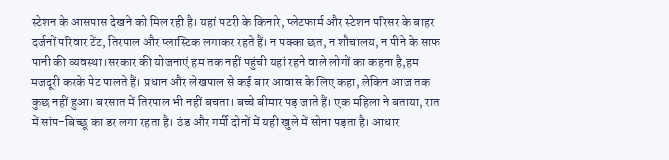स्टेशन के आसपास देखने को मिल रही है। यहां पटरी के किनारे, प्लेटफार्म और स्टेशन परिसर के बाहर दर्जनों परिवार टेंट, तिरपाल और प्लास्टिक लगाकर रहते हैं। न पक्का छत, न शौचालय, न पीने के साफ पानी की व्यवस्था।सरकार की योजनाएं हम तक नहीं पहुंची यहां रहने वाले लोगों का कहना है,हम मजदूरी करके पेट पालते हैं। प्रधान और लेखपाल से कई बार आवास के लिए कहा, लेकिन आज तक कुछ नहीं हुआ। बरसात में तिरपाल भी नहीं बचता। बच्चे बीमार पड़ जाते हैं। एक महिला ने बताया, रात में सांप-बिच्छू का डर लगा रहता है। ठंड और गर्मी दोनों में यही खुले में सोना पड़ता है। आधार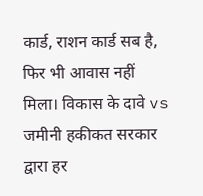कार्ड, राशन कार्ड सब है, फिर भी आवास नहीं मिला। विकास के दावे vs जमीनी हकीकत सरकार द्वारा हर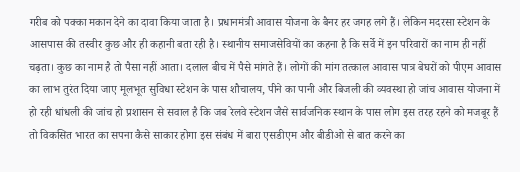गरीब को पक्का मकान देने का दावा किया जाता है। प्रधानमंत्री आवास योजना के बैनर हर जगह लगे हैं। लेकिन मदरसा स्टेशन के आसपास की तस्वीर कुछ और ही कहानी बता रही है। स्थानीय समाजसेवियों का कहना है कि सर्वे में इन परिवारों का नाम ही नहीं चढ़ता। कुछ का नाम है तो पैसा नहीं आता। दलाल बीच में पैसे मांगते हैं। लोगों की मांग तत्काल आवास पात्र बेघरों को पीएम आवास का लाभ तुरंत दिया जाए मूलभूत सुविधा स्टेशन के पास शौचालय, पीने का पानी और बिजली की व्यवस्था हो जांच आवास योजना में हो रही धांधली की जांच हो प्रशासन से सवाल है कि जब रेलवे स्टेशन जैसे सार्वजनिक स्थान के पास लोग इस तरह रहने को मजबूर हैं तो विकसित भारत का सपना कैसे साकार होगा इस संबंध में बारा एसडीएम और बीडीओ से बात करने का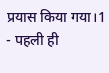प्रयास किया गया।1
- पहली ही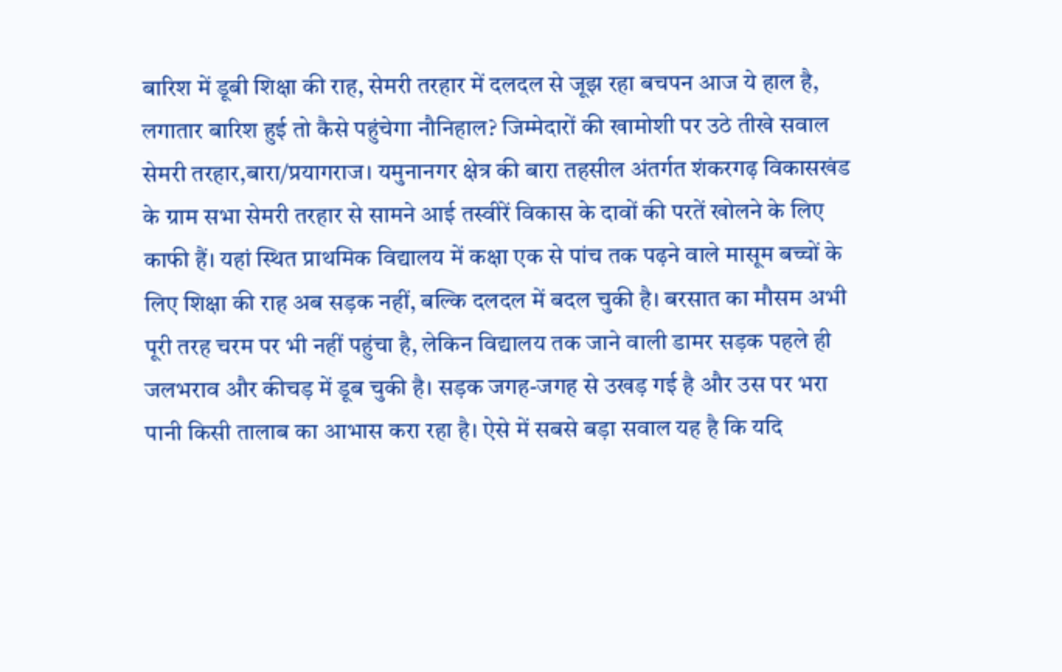बारिश में डूबी शिक्षा की राह, सेमरी तरहार में दलदल से जूझ रहा बचपन आज ये हाल है, लगातार बारिश हुई तो कैसे पहुंचेगा नौनिहाल? जिम्मेदारों की खामोशी पर उठे तीखे सवाल सेमरी तरहार,बारा/प्रयागराज। यमुनानगर क्षेत्र की बारा तहसील अंतर्गत शंकरगढ़ विकासखंड के ग्राम सभा सेमरी तरहार से सामने आई तस्वीरें विकास के दावों की परतें खोलने के लिए काफी हैं। यहां स्थित प्राथमिक विद्यालय में कक्षा एक से पांच तक पढ़ने वाले मासूम बच्चों के लिए शिक्षा की राह अब सड़क नहीं, बल्कि दलदल में बदल चुकी है। बरसात का मौसम अभी पूरी तरह चरम पर भी नहीं पहुंचा है, लेकिन विद्यालय तक जाने वाली डामर सड़क पहले ही जलभराव और कीचड़ में डूब चुकी है। सड़क जगह-जगह से उखड़ गई है और उस पर भरा पानी किसी तालाब का आभास करा रहा है। ऐसे में सबसे बड़ा सवाल यह है कि यदि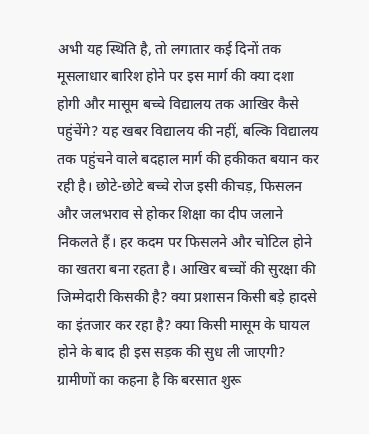अभी यह स्थिति है, तो लगातार कई दिनों तक मूसलाधार बारिश होने पर इस मार्ग की क्या दशा होगी और मासूम बच्चे विद्यालय तक आखिर कैसे पहुंचेंगे? यह खबर विद्यालय की नहीं, बल्कि विद्यालय तक पहुंचने वाले बदहाल मार्ग की हकीकत बयान कर रही है। छोटे-छोटे बच्चे रोज इसी कीचड़, फिसलन और जलभराव से होकर शिक्षा का दीप जलाने निकलते हैं। हर कदम पर फिसलने और चोटिल होने का खतरा बना रहता है। आखिर बच्चों की सुरक्षा की जिम्मेदारी किसकी है? क्या प्रशासन किसी बड़े हादसे का इंतजार कर रहा है? क्या किसी मासूम के घायल होने के बाद ही इस सड़क की सुध ली जाएगी? ग्रामीणों का कहना है कि बरसात शुरू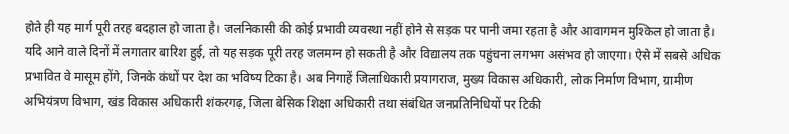होते ही यह मार्ग पूरी तरह बदहाल हो जाता है। जलनिकासी की कोई प्रभावी व्यवस्था नहीं होने से सड़क पर पानी जमा रहता है और आवागमन मुश्किल हो जाता है। यदि आने वाले दिनों में लगातार बारिश हुई, तो यह सड़क पूरी तरह जलमग्न हो सकती है और विद्यालय तक पहुंचना लगभग असंभव हो जाएगा। ऐसे में सबसे अधिक प्रभावित वे मासूम होंगे, जिनके कंधों पर देश का भविष्य टिका है। अब निगाहें जिलाधिकारी प्रयागराज, मुख्य विकास अधिकारी, लोक निर्माण विभाग, ग्रामीण अभियंत्रण विभाग, खंड विकास अधिकारी शंकरगढ़, जिला बेसिक शिक्षा अधिकारी तथा संबंधित जनप्रतिनिधियों पर टिकी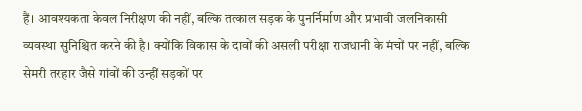हैं। आवश्यकता केवल निरीक्षण की नहीं, बल्कि तत्काल सड़क के पुनर्निर्माण और प्रभावी जलनिकासी व्यवस्था सुनिश्चित करने की है। क्योंकि विकास के दावों की असली परीक्षा राजधानी के मंचों पर नहीं, बल्कि सेमरी तरहार जैसे गांवों की उन्हीं सड़कों पर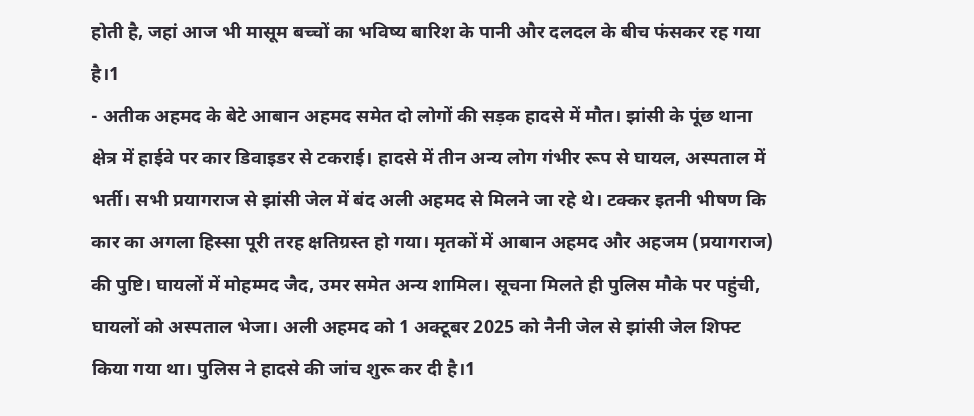होती है, जहां आज भी मासूम बच्चों का भविष्य बारिश के पानी और दलदल के बीच फंसकर रह गया है।1
- अतीक अहमद के बेटे आबान अहमद समेत दो लोगों की सड़क हादसे में मौत। झांसी के पूंछ थाना क्षेत्र में हाईवे पर कार डिवाइडर से टकराई। हादसे में तीन अन्य लोग गंभीर रूप से घायल, अस्पताल में भर्ती। सभी प्रयागराज से झांसी जेल में बंद अली अहमद से मिलने जा रहे थे। टक्कर इतनी भीषण कि कार का अगला हिस्सा पूरी तरह क्षतिग्रस्त हो गया। मृतकों में आबान अहमद और अहजम (प्रयागराज) की पुष्टि। घायलों में मोहम्मद जैद, उमर समेत अन्य शामिल। सूचना मिलते ही पुलिस मौके पर पहुंची, घायलों को अस्पताल भेजा। अली अहमद को 1 अक्टूबर 2025 को नैनी जेल से झांसी जेल शिफ्ट किया गया था। पुलिस ने हादसे की जांच शुरू कर दी है।1